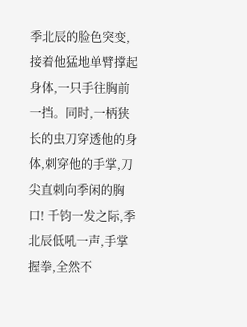季北辰的脸色突变,接着他猛地单臂撑起身体,一只手往胸前一挡。同时,一柄狭长的虫刀穿透他的身体,刺穿他的手掌,刀尖直刺向季闲的胸口! 千钧一发之际,季北辰低吼一声,手掌握拳,全然不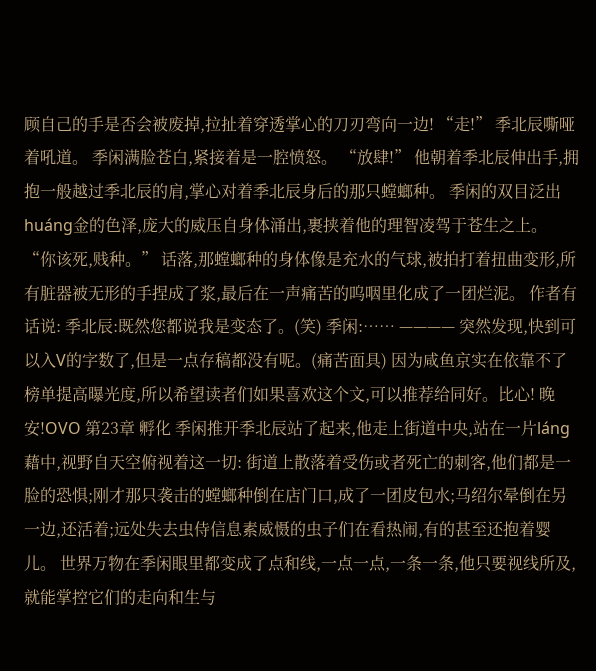顾自己的手是否会被废掉,拉扯着穿透掌心的刀刃弯向一边! “走!” 季北辰嘶哑着吼道。 季闲满脸苍白,紧接着是一腔愤怒。 “放肆!” 他朝着季北辰伸出手,拥抱一般越过季北辰的肩,掌心对着季北辰身后的那只螳螂种。 季闲的双目泛出huáng金的色泽,庞大的威压自身体涌出,裹挟着他的理智凌驾于苍生之上。 “你该死,贱种。” 话落,那螳螂种的身体像是充水的气球,被拍打着扭曲变形,所有脏器被无形的手捏成了浆,最后在一声痛苦的呜咽里化成了一团烂泥。 作者有话说: 季北辰:既然您都说我是变态了。(笑) 季闲:…… ———— 突然发现,快到可以入V的字数了,但是一点存稿都没有呢。(痛苦面具) 因为咸鱼京实在依靠不了榜单提高曝光度,所以希望读者们如果喜欢这个文,可以推荐给同好。比心! 晚安!OVO 第23章 孵化 季闲推开季北辰站了起来,他走上街道中央,站在一片láng藉中,视野自天空俯视着这一切: 街道上散落着受伤或者死亡的刺客,他们都是一脸的恐惧;刚才那只袭击的螳螂种倒在店门口,成了一团皮包水;马绍尔晕倒在另一边,还活着;远处失去虫侍信息素威慑的虫子们在看热闹,有的甚至还抱着婴儿。 世界万物在季闲眼里都变成了点和线,一点一点,一条一条,他只要视线所及,就能掌控它们的走向和生与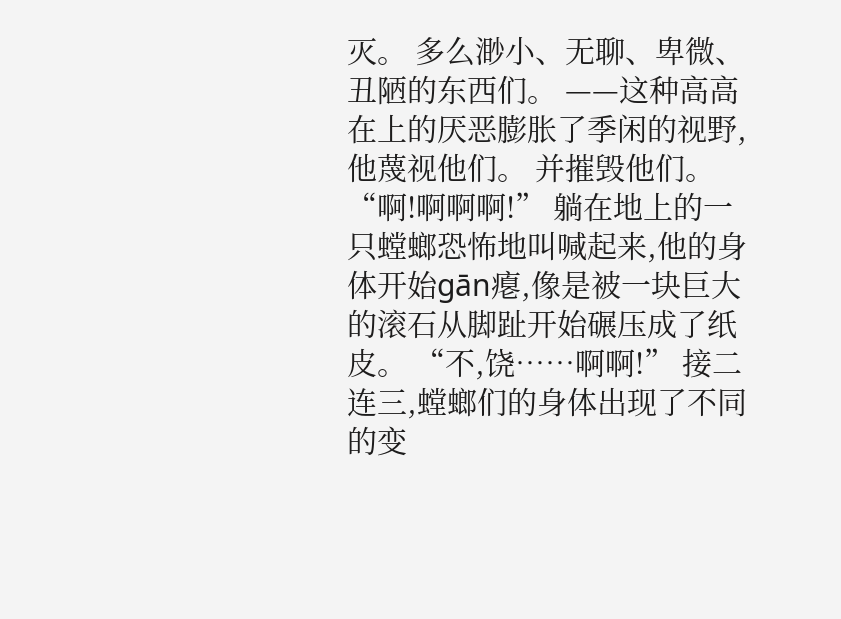灭。 多么渺小、无聊、卑微、丑陋的东西们。 ——这种高高在上的厌恶膨胀了季闲的视野,他蔑视他们。 并摧毁他们。 “啊!啊啊啊!” 躺在地上的一只螳螂恐怖地叫喊起来,他的身体开始gān瘪,像是被一块巨大的滚石从脚趾开始碾压成了纸皮。 “不,饶……啊啊!” 接二连三,螳螂们的身体出现了不同的变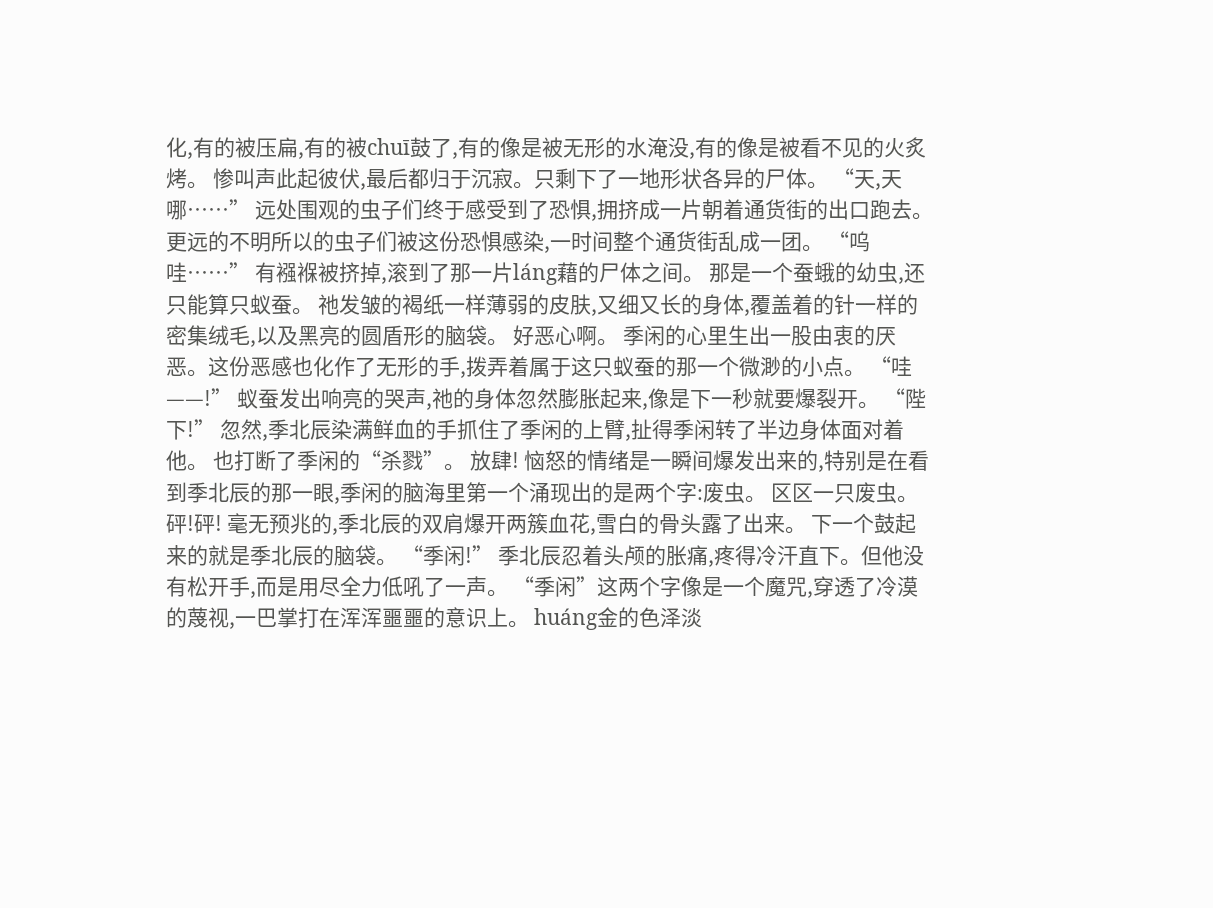化,有的被压扁,有的被chuī鼓了,有的像是被无形的水淹没,有的像是被看不见的火炙烤。 惨叫声此起彼伏,最后都归于沉寂。只剩下了一地形状各异的尸体。 “天,天哪……” 远处围观的虫子们终于感受到了恐惧,拥挤成一片朝着通货街的出口跑去。更远的不明所以的虫子们被这份恐惧感染,一时间整个通货街乱成一团。 “呜哇……” 有襁褓被挤掉,滚到了那一片láng藉的尸体之间。 那是一个蚕蛾的幼虫,还只能算只蚁蚕。 祂发皱的褐纸一样薄弱的皮肤,又细又长的身体,覆盖着的针一样的密集绒毛,以及黑亮的圆盾形的脑袋。 好恶心啊。 季闲的心里生出一股由衷的厌恶。这份恶感也化作了无形的手,拨弄着属于这只蚁蚕的那一个微渺的小点。 “哇——!” 蚁蚕发出响亮的哭声,祂的身体忽然膨胀起来,像是下一秒就要爆裂开。 “陛下!” 忽然,季北辰染满鲜血的手抓住了季闲的上臂,扯得季闲转了半边身体面对着他。 也打断了季闲的“杀戮”。 放肆! 恼怒的情绪是一瞬间爆发出来的,特别是在看到季北辰的那一眼,季闲的脑海里第一个涌现出的是两个字:废虫。 区区一只废虫。 砰!砰! 毫无预兆的,季北辰的双肩爆开两簇血花,雪白的骨头露了出来。 下一个鼓起来的就是季北辰的脑袋。 “季闲!” 季北辰忍着头颅的胀痛,疼得冷汗直下。但他没有松开手,而是用尽全力低吼了一声。 “季闲”这两个字像是一个魔咒,穿透了冷漠的蔑视,一巴掌打在浑浑噩噩的意识上。 huáng金的色泽淡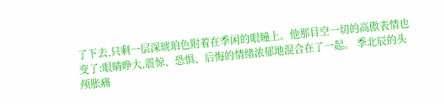了下去,只剩一层深琥珀色附着在季闲的眼瞳上。他那目空一切的高傲表情也变了:眼睛睁大,震惊、恐惧、后悔的情绪浓郁地混合在了一起。 季北辰的头颅胀痛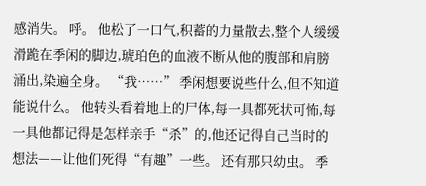感消失。 呼。 他松了一口气,积蓄的力量散去,整个人缓缓滑跪在季闲的脚边,琥珀色的血液不断从他的腹部和肩膀涌出,染遍全身。 “我……” 季闲想要说些什么,但不知道能说什么。 他转头看着地上的尸体,每一具都死状可怖,每一具他都记得是怎样亲手“杀”的,他还记得自己当时的想法——让他们死得“有趣”一些。 还有那只幼虫。 季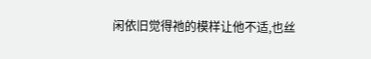闲依旧觉得祂的模样让他不适,也丝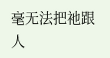毫无法把祂跟人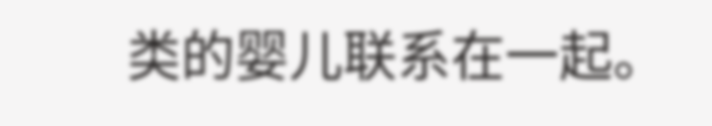类的婴儿联系在一起。